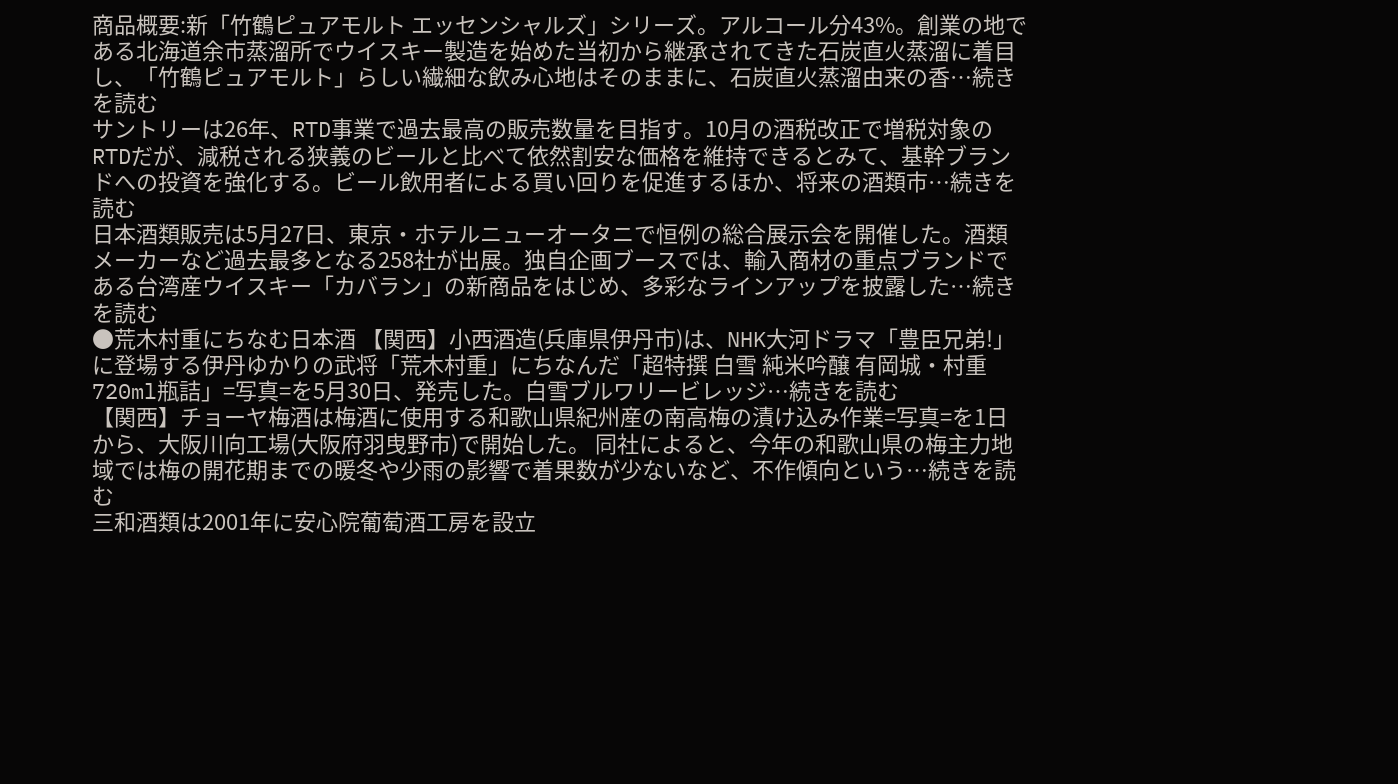商品概要:新「竹鶴ピュアモルト エッセンシャルズ」シリーズ。アルコール分43%。創業の地である北海道余市蒸溜所でウイスキー製造を始めた当初から継承されてきた石炭直火蒸溜に着目し、「竹鶴ピュアモルト」らしい繊細な飲み心地はそのままに、石炭直火蒸溜由来の香…続きを読む
サントリーは26年、RTD事業で過去最高の販売数量を目指す。10月の酒税改正で増税対象のRTDだが、減税される狭義のビールと比べて依然割安な価格を維持できるとみて、基幹ブランドへの投資を強化する。ビール飲用者による買い回りを促進するほか、将来の酒類市…続きを読む
日本酒類販売は5月27日、東京・ホテルニューオータニで恒例の総合展示会を開催した。酒類メーカーなど過去最多となる258社が出展。独自企画ブースでは、輸入商材の重点ブランドである台湾産ウイスキー「カバラン」の新商品をはじめ、多彩なラインアップを披露した…続きを読む
●荒木村重にちなむ日本酒 【関西】小西酒造(兵庫県伊丹市)は、NHK大河ドラマ「豊臣兄弟!」に登場する伊丹ゆかりの武将「荒木村重」にちなんだ「超特撰 白雪 純米吟醸 有岡城・村重720ml瓶詰」=写真=を5月30日、発売した。白雪ブルワリービレッジ…続きを読む
【関西】チョーヤ梅酒は梅酒に使用する和歌山県紀州産の南高梅の漬け込み作業=写真=を1日から、大阪川向工場(大阪府羽曳野市)で開始した。 同社によると、今年の和歌山県の梅主力地域では梅の開花期までの暖冬や少雨の影響で着果数が少ないなど、不作傾向という…続きを読む
三和酒類は2001年に安心院葡萄酒工房を設立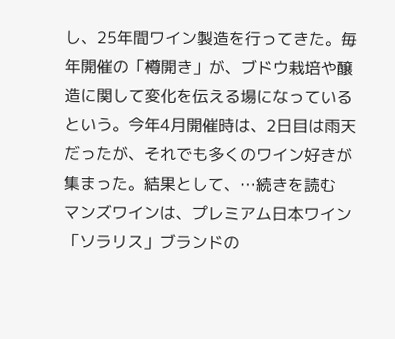し、25年間ワイン製造を行ってきた。毎年開催の「樽開き」が、ブドウ栽培や醸造に関して変化を伝える場になっているという。今年4月開催時は、2日目は雨天だったが、それでも多くのワイン好きが集まった。結果として、…続きを読む
マンズワインは、プレミアム日本ワイン「ソラリス」ブランドの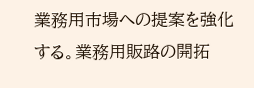業務用市場への提案を強化する。業務用販路の開拓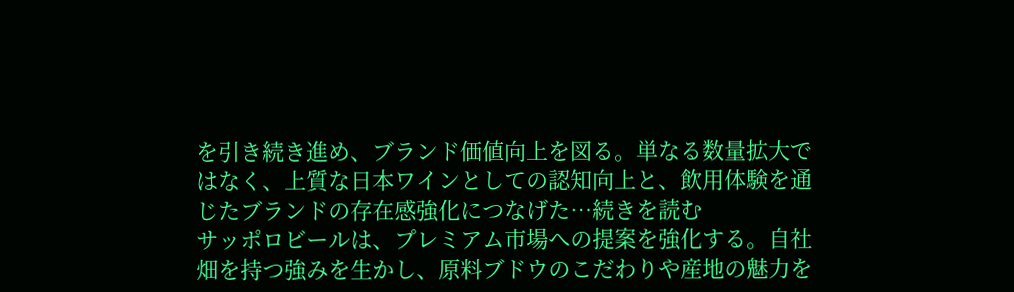を引き続き進め、ブランド価値向上を図る。単なる数量拡大ではなく、上質な日本ワインとしての認知向上と、飲用体験を通じたブランドの存在感強化につなげた…続きを読む
サッポロビールは、プレミアム市場への提案を強化する。自社畑を持つ強みを生かし、原料ブドウのこだわりや産地の魅力を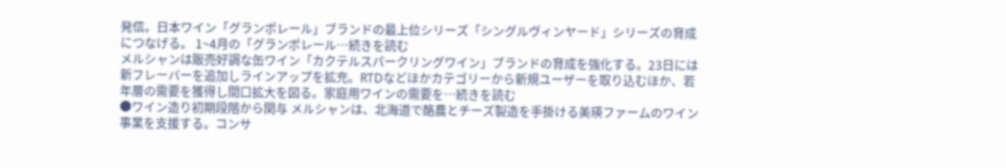発信。日本ワイン「グランポレール」ブランドの最上位シリーズ「シングルヴィンヤード」シリーズの育成につなげる。 1~4月の「グランポレール…続きを読む
メルシャンは販売好調な缶ワイン「カクテルスパークリングワイン」ブランドの育成を強化する。23日には新フレーバーを追加しラインアップを拡充。RTDなどほかカテゴリーから新規ユーザーを取り込むほか、若年層の需要を獲得し間口拡大を図る。家庭用ワインの需要を…続きを読む
●ワイン造り初期段階から関与 メルシャンは、北海道で酪農とチーズ製造を手掛ける美瑛ファームのワイン事業を支援する。コンサ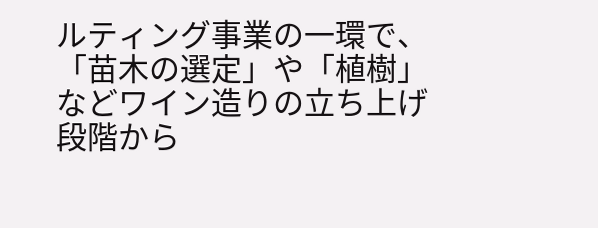ルティング事業の一環で、「苗木の選定」や「植樹」などワイン造りの立ち上げ段階から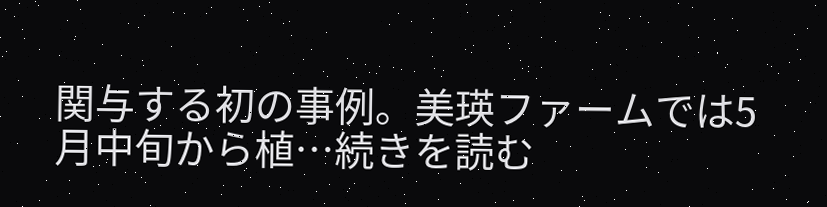関与する初の事例。美瑛ファームでは5月中旬から植…続きを読む